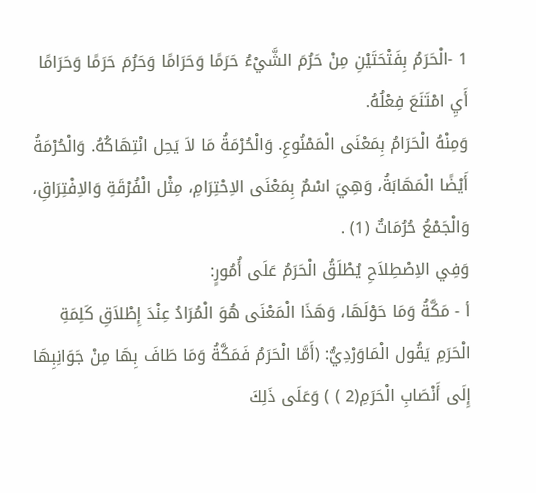1 -الْحَرَمُ بِفَتْحَتَيْنِ مِنْ حَرُمَ الشَّيْءُ حَرَمًا وَحَرَامًا وَحَرُمَ حَرَمًا وَحَرَامًا أَيِ امْتَنَعَ فِعْلُهُ.
وَمِنْهُ الْحَرَامُ بِمَعْنَى الْمَمْنُوعِ. وَالْحُرْمَةُ مَا لاَ يَحِل انْتِهَاكُهُ. وَالْحُرْمَةُ أَيْضًا الْمَهَابَةُ، وَهِيَ اسْمٌ بِمَعْنَى الاِحْتِرَامِ، مِثْل الْفُرْقَةِ وَالاِفْتِرَاقِ، وَالْجَمْعُ حُرُمَاتٌ (1) .
وَفِي الاِصْطِلاَحِ يُطْلَقُ الْحَرَمُ عَلَى أُمُورٍ:
أ - مَكَّةُ وَمَا حَوْلَهَا، وَهَذَا الْمَعْنَى هُوَ الْمُرَادُ عِنْدَ إِطْلاَقِ كَلِمَةِ الْحَرَمِ يَقُول الْمَاوَرْدِيُّ: (أَمَّا الْحَرَمُ فَمَكَّةُ وَمَا طَافَ بِهَا مِنْ جَوَانِبِهَا إِلَى أَنْصَابِ الْحَرَمِ(2 ) ) وَعَلَى ذَلِكَ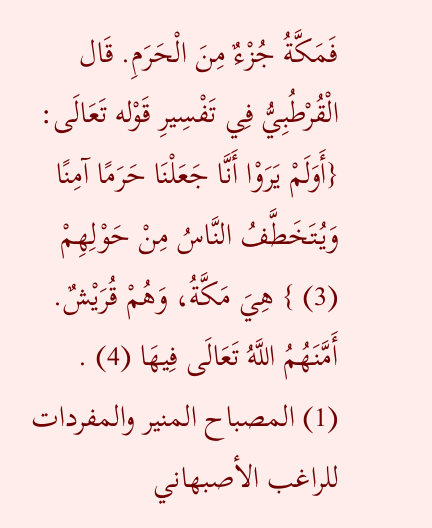فَمَكَّةُ جُزْءٌ مِنَ الْحَرَمِ. قَال الْقُرْطُبِيُّ فِي تَفْسِيرِ قَوْله تَعَالَى: {أَوَلَمْ يَرَوْا أَنَّا جَعَلْنَا حَرَمًا آمِنًا وَيُتَخَطَّفُ النَّاسُ مِنْ حَوْلِهِمْ (3) } هِيَ مَكَّةُ، وَهُمْ قُرَيْشٌ. أَمَّنَهُمُ اللَّهُ تَعَالَى فِيهَا (4) .
(1) المصباح المنير والمفردات للراغب الأصبهاني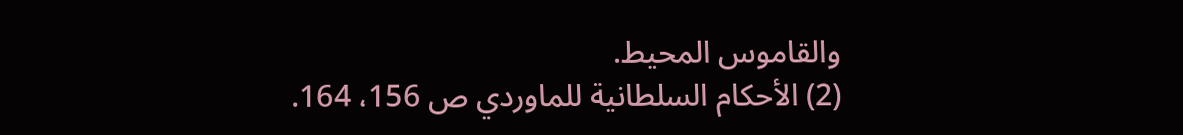والقاموس المحيط.
(2) الأحكام السلطانية للماوردي ص 156، 164.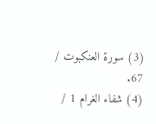(3) سورة العنكبوت / 67.
(4) شفاء الغرام 1 /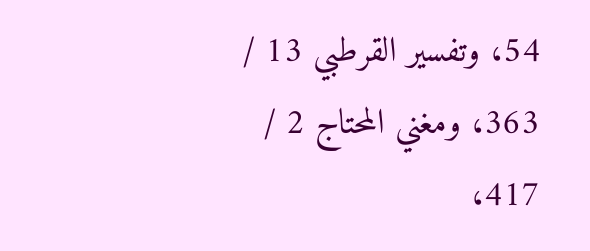54، وتفسير القرطبي 13 / 363، ومغني المحتاج 2 / 417،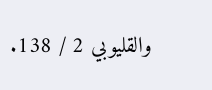والقليوبي 2 / 138.